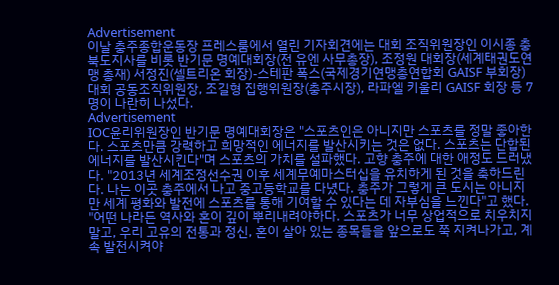Advertisement
이날 충주종합운동장 프레스룸에서 열린 기자회견에는 대회 조직위원장인 이시종 충북도지사를 비롯 반기문 명예대회장(전 유엔 사무총장), 조정원 대회장(세계태권도연맹 총재) 서정진(셀트리온 회장)-스테판 폭스(국제경기연맹총연합회 GAISF 부회장) 대회 공동조직위원장, 조길형 집행위원장(충주시장), 라파엘 키울리 GAISF 회장 등 7명이 나란히 나섰다.
Advertisement
IOC윤리위원장인 반기문 명예대회장은 "스포츠인은 아니지만 스포츠를 정말 좋아한다. 스포츠만큼 강력하고 희망적인 에너지를 발산시키는 것은 없다. 스포츠는 단합된 에너지를 발산시킨다"며 스포츠의 가치를 설파했다. 고향 충주에 대한 애정도 드러냈다. "2013년 세계조정선수권 이후 세계무예마스터십을 유치하게 된 것을 축하드린다. 나는 이곳 충주에서 나고 중고등학교를 다녔다. 충주가 그렇게 큰 도시는 아니지만 세계 평화와 발전에 스포츠를 통해 기여할 수 있다는 데 자부심을 느낀다"고 했다. "어떤 나라든 역사와 혼이 깊이 뿌리내려야하다. 스포츠가 너무 상업적으로 치우치지 말고, 우리 고유의 전통과 정신, 혼이 살아 있는 종목들을 앞으로도 쭉 지켜나가고, 계속 발전시켜야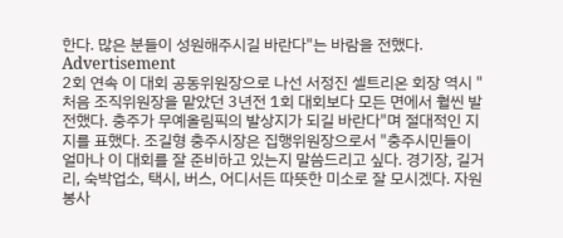한다. 많은 분들이 성원해주시길 바란다"는 바람을 전했다.
Advertisement
2회 연속 이 대회 공동위원장으로 나선 서정진 셀트리온 회장 역시 "처음 조직위원장을 맡았던 3년전 1회 대회보다 모든 면에서 훨씬 발전했다. 충주가 무예올림픽의 발상지가 되길 바란다"며 절대적인 지지를 표했다. 조길형 충주시장은 집행위원장으로서 "충주시민들이 얼마나 이 대회를 잘 준비하고 있는지 말씀드리고 싶다. 경기장, 길거리, 숙박업소, 택시, 버스, 어디서든 따뜻한 미소로 잘 모시겠다. 자원봉사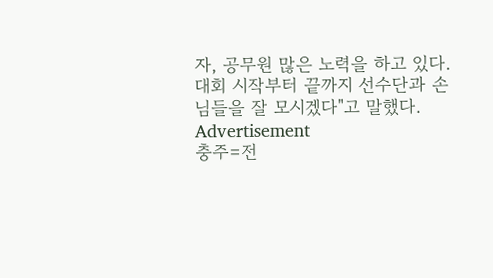자, 공무원 많은 노력을 하고 있다. 대회 시작부터 끝까지 선수단과 손님들을 잘 모시겠다"고 말했다.
Advertisement
충주=전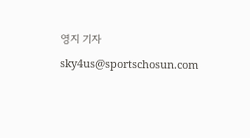영지 기자 sky4us@sportschosun.com